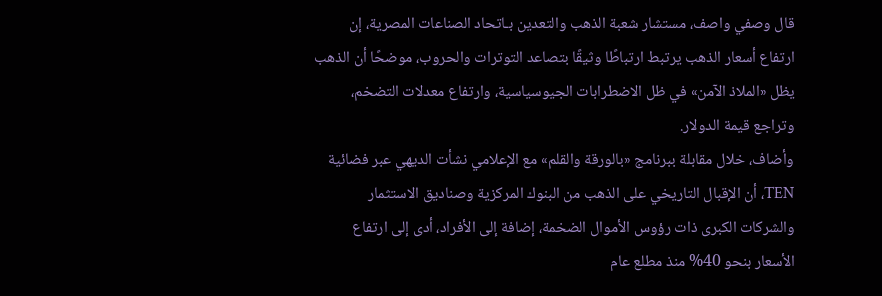قال وصفي واصف، مستشار شعبة الذهب والتعدين بـاتحاد الصناعات المصرية، إن ارتفاع أسعار الذهب يرتبط ارتباطًا وثيقًا بتصاعد التوترات والحروب، موضحًا أن الذهب يظل «الملاذ الآمن» في ظل الاضطرابات الجيوسياسية، وارتفاع معدلات التضخم، وتراجع قيمة الدولار.
وأضاف، خلال مقابلة ببرنامج «بالورقة والقلم» مع الإعلامي نشأت الديهي عبر فضائية TEN، أن الإقبال التاريخي على الذهب من البنوك المركزية وصناديق الاستثمار والشركات الكبرى ذات رؤوس الأموال الضخمة، إضافة إلى الأفراد، أدى إلى ارتفاع الأسعار بنحو 40% منذ مطلع عام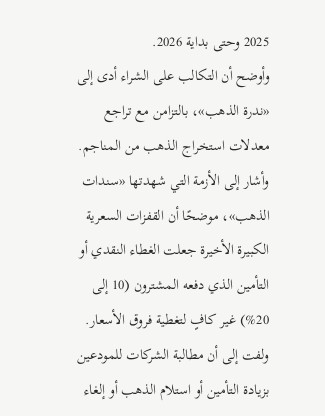2025 وحتى بداية 2026.
وأوضح أن التكالب على الشراء أدى إلى «ندرة الذهب»، بالتزامن مع تراجع معدلات استخراج الذهب من المناجم.
وأشار إلى الأزمة التي شهدتها «سندات الذهب»، موضحًا أن القفزات السعرية الكبيرة الأخيرة جعلت الغطاء النقدي أو التأمين الذي دفعه المشترون (10 إلى 20%) غير كافٍ لتغطية فروق الأسعار.
ولفت إلى أن مطالبة الشركات للمودعين بزيادة التأمين أو استلام الذهب أو إلغاء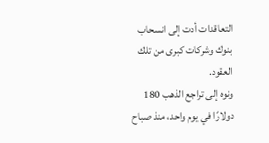التعاقدات أدت إلى انسحاب بنوك وشركات كبرى من تلك العقود.
ونوه إلى تراجع الذهب 180 دولارًا في يوم واحد، منذ صباح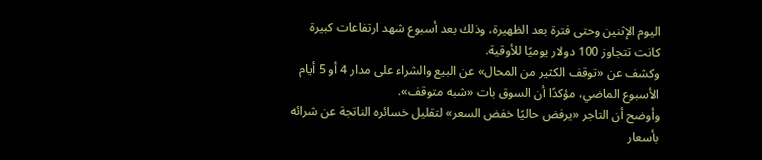اليوم الإثنين وحتى فترة بعد الظهيرة، وذلك بعد أسبوع شهد ارتفاعات كبيرة كانت تتجاوز 100 دولار يوميًا للأوقية.
وكشف عن «توقف الكثير من المحال» عن البيع والشراء على مدار 4 أو 5 أيام الأسبوع الماضي، مؤكدًا أن السوق بات «شبه متوقف».
وأوضح أن التاجر «يرفض حاليًا خفض السعر» لتقليل خسائره الناتجة عن شرائه بأسعار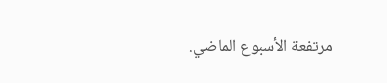مرتفعة الأسبوع الماضي.